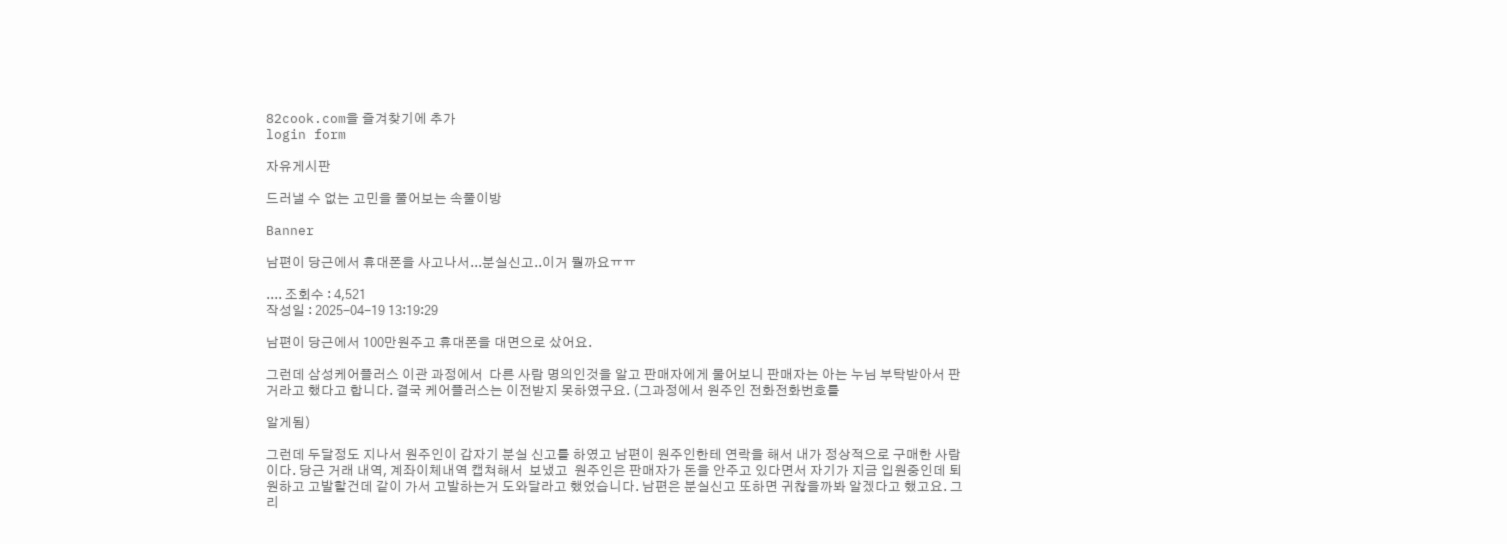82cook.com을 즐겨찾기에 추가
login form

자유게시판

드러낼 수 없는 고민을 풀어보는 속풀이방

Banner

남편이 당근에서 휴대폰을 사고나서...분실신고..이거 뭘까요ㅠㅠ

.... 조회수 : 4,521
작성일 : 2025-04-19 13:19:29

남편이 당근에서 100만원주고 휴대폰을 대면으로 샀어요.

그런데 삼성케어플러스 이관 과정에서  다른 사람 명의인것을 알고 판매자에게 물어보니 판매자는 아는 누님 부탁받아서 판거라고 했다고 합니다. 결국 케어플러스는 이전받지 못하였구요. (그과정에서 원주인 전화전화번호를

알게됨)

그런데 두달정도 지나서 원주인이 갑자기 분실 신고를 하였고 남편이 원주인한테 연락을 해서 내가 정상적으로 구매한 사람이다. 당근 거래 내역, 계좌이체내역 캡쳐해서  보냈고  원주인은 판매자가 돈을 안주고 있다면서 자기가 지금 입원중인데 퇴원하고 고발할건데 같이 가서 고발하는거 도와달라고 했었습니다. 남편은 분실신고 또하면 귀찮을까봐 알겠다고 했고요. 그리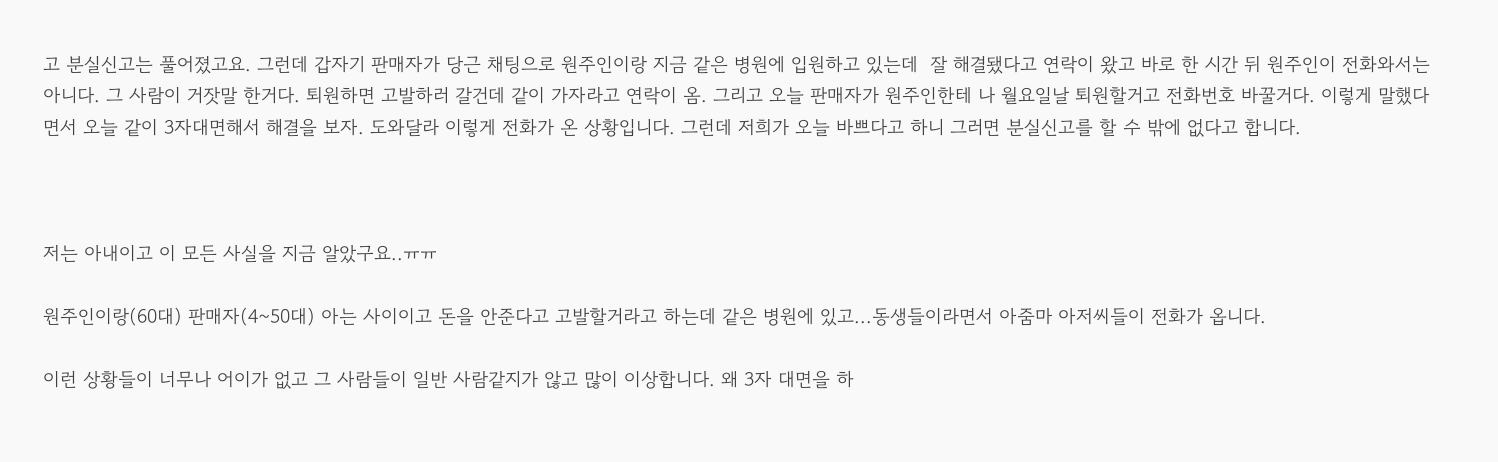고 분실신고는 풀어졌고요. 그런데 갑자기 판매자가 당근 채팅으로 원주인이랑 지금 같은 병원에 입원하고 있는데  잘 해결됐다고 연락이 왔고 바로 한 시간 뒤 원주인이 전화와서는  아니다. 그 사람이 거잣말 한거다. 퇴원하면 고발하러 갈건데 같이 가자라고 연락이 옴. 그리고 오늘 판매자가 원주인한테 나 월요일날 퇴원할거고 전화번호 바꿀거다. 이렇게 말했다면서 오늘 같이 3자대면해서 해결을 보자. 도와달라 이렇게 전화가 온 상황입니다. 그런데 저희가 오늘 바쁘다고 하니 그러면 분실신고를 할 수 밖에 없다고 합니다.



저는 아내이고 이 모든 사실을 지금 알았구요..ㅠㅠ

원주인이랑(60대) 판매자(4~50대) 아는 사이이고 돈을 안준다고 고발할거라고 하는데 같은 병원에 있고...동생들이라면서 아줌마 아저씨들이 전화가 옵니다.

이런 상황들이 너무나 어이가 없고 그 사람들이 일반 사람같지가 않고 많이 이상합니다. 왜 3자 대면을 하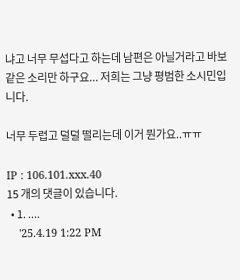냐고 너무 무섭다고 하는데 남편은 아닐거라고 바보같은 소리만 하구요... 저희는 그냥 평범한 소시민입니다.

너무 두렵고 덜덜 떨리는데 이거 뭔가요..ㅠㅠ

IP : 106.101.xxx.40
15 개의 댓글이 있습니다.
  • 1. ....
    '25.4.19 1:22 PM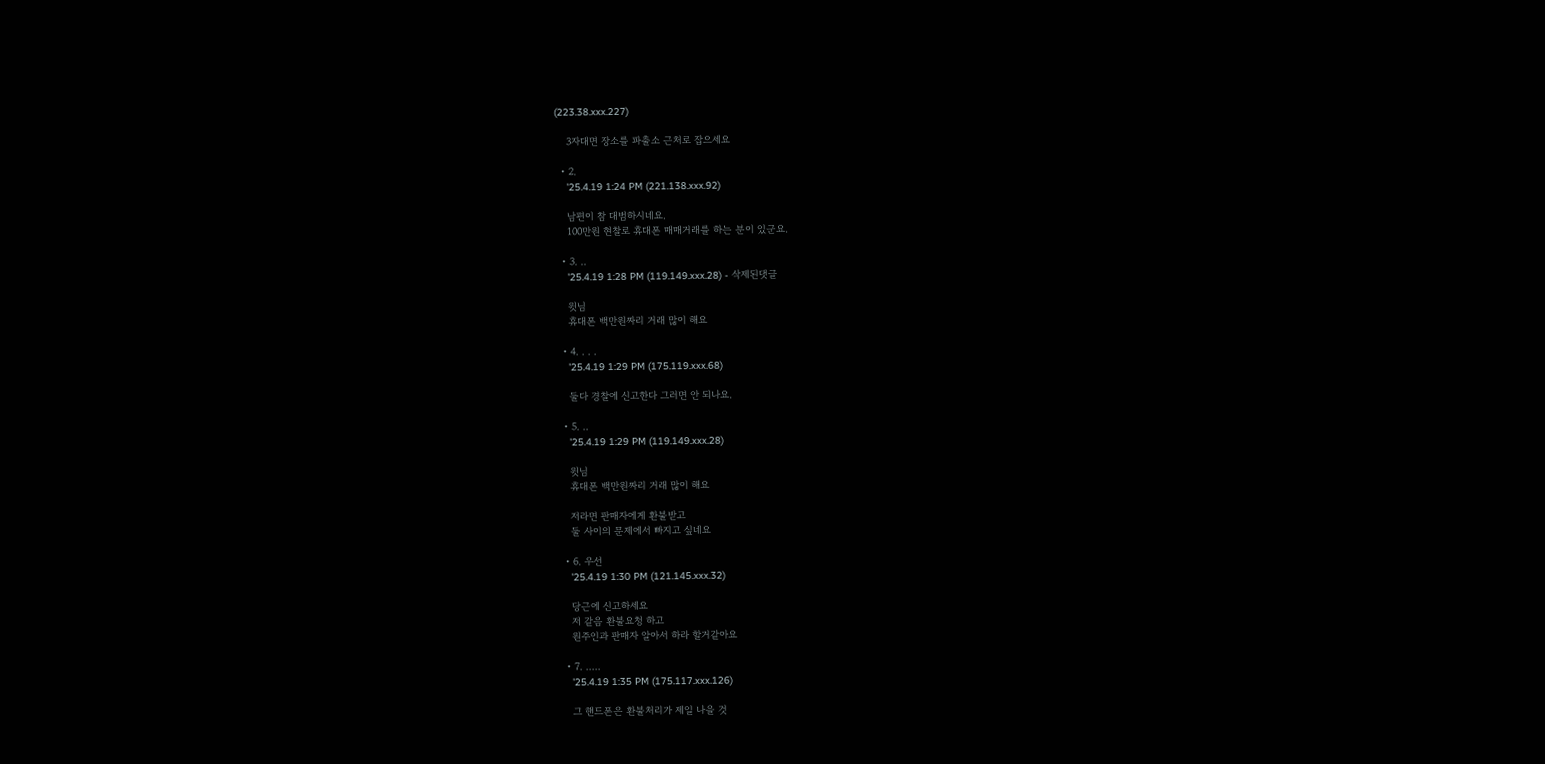(223.38.xxx.227)

    3자대면 장소를 파출소 근처로 잡으세요

  • 2.
    '25.4.19 1:24 PM (221.138.xxx.92)

    남편이 참 대범하시네요.
    100만원 현찰로 휴대폰 매매거래를 하는 분이 있군요.

  • 3. ..
    '25.4.19 1:28 PM (119.149.xxx.28) - 삭제된댓글

    윗님
    휴대폰 백만원짜리 거래 많이 해요

  • 4. . . .
    '25.4.19 1:29 PM (175.119.xxx.68)

    둘다 경찰에 신고한다 그러면 안 되나요.

  • 5. ..
    '25.4.19 1:29 PM (119.149.xxx.28)

    윗님
    휴대폰 백만원짜리 거래 많이 해요

    저라면 판매자에게 환불받고
    둘 사이의 문제에서 빠지고 싶네요

  • 6. 우선
    '25.4.19 1:30 PM (121.145.xxx.32)

    당근에 신고하세요
    저 같음 환불요청 하고
    원주인과 판매자 알아서 하라 할거같아요

  • 7. .....
    '25.4.19 1:35 PM (175.117.xxx.126)

    그 핸드폰은 환불처리가 제일 나을 것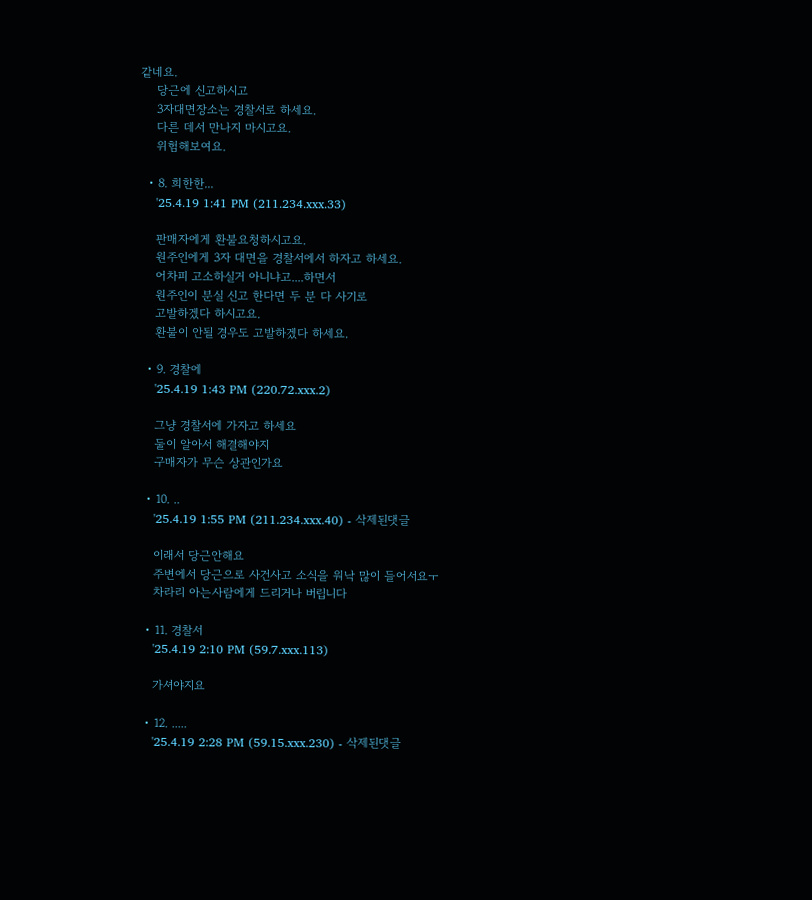같네요.
    당근에 신고하시고
    3자대면장소는 경찰서로 하세요.
    다른 데서 만나지 마시고요.
    위험해보여요.

  • 8. 희한한...
    '25.4.19 1:41 PM (211.234.xxx.33)

    판매자에게 환불요청하시고요.
    원주인에게 3자 대면을 경찰서에서 하자고 하세요.
    어차피 고소하실거 아니냐고....하면서
    원주인이 분실 신고 한다면 두 분 다 사기로
    고발하겠다 하시고요.
    환불이 안될 경우도 고발하겠다 하세요.

  • 9. 경찰에
    '25.4.19 1:43 PM (220.72.xxx.2)

    그냥 경찰서에 가자고 하세요
    둘이 알아서 해결해야지
    구매자가 무슨 상관인가요

  • 10. ..
    '25.4.19 1:55 PM (211.234.xxx.40) - 삭제된댓글

    이래서 당근안해요
    주변에서 당근으로 사건사고 소식을 워낙 많이 들어서요ㅜ
    차라리 아는사람에게 드리거나 버립니다

  • 11. 경찰서
    '25.4.19 2:10 PM (59.7.xxx.113)

    가셔야지요

  • 12. .....
    '25.4.19 2:28 PM (59.15.xxx.230) - 삭제된댓글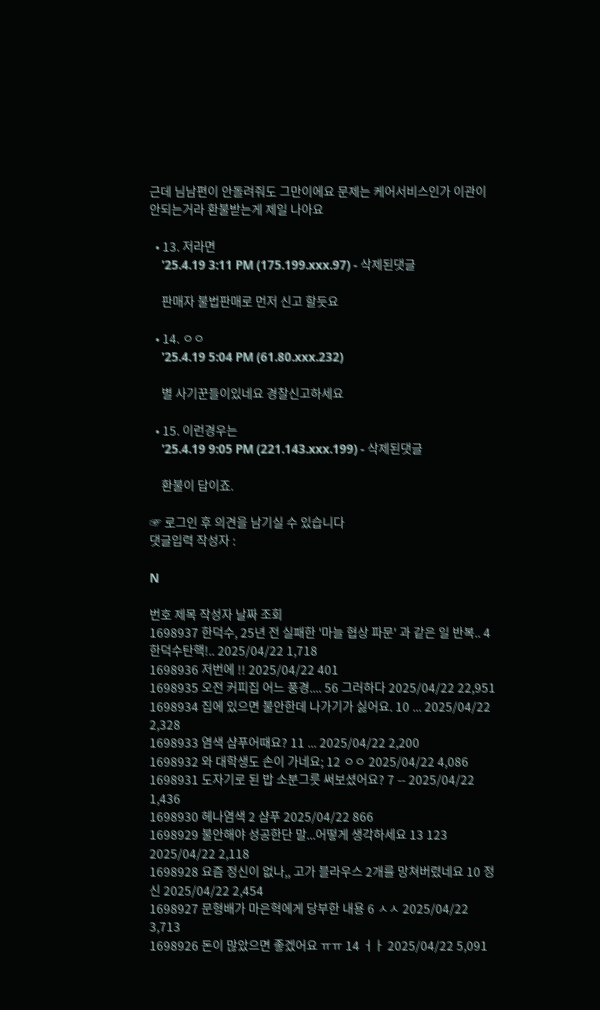근데 님남편이 안돌려줘도 그만이에요 문제는 케어서비스인가 이관이 안되는거라 환불받는게 제일 나아요

  • 13. 저라면
    '25.4.19 3:11 PM (175.199.xxx.97) - 삭제된댓글

    판매자 불법판매로 먼저 신고 할듯요

  • 14. ㅇㅇ
    '25.4.19 5:04 PM (61.80.xxx.232)

    별 사기꾼들이있네요 경찰신고하세요

  • 15. 이런경우는
    '25.4.19 9:05 PM (221.143.xxx.199) - 삭제된댓글

    환불이 답이죠.

☞ 로그인 후 의견을 남기실 수 있습니다
댓글입력 작성자 :

N

번호 제목 작성자 날짜 조회
1698937 한덕수, 25년 전 실패한 '마늘 협상 파문' 과 같은 일 반복.. 4 한덕수탄핵!.. 2025/04/22 1,718
1698936 저번에 !! 2025/04/22 401
1698935 오전 커피집 어느 풍경.... 56 그러하다 2025/04/22 22,951
1698934 집에 있으면 불안한데 나가기가 싫어요. 10 ... 2025/04/22 2,328
1698933 염색 샴푸어때요? 11 ... 2025/04/22 2,200
1698932 와 대학생도 손이 가네요; 12 ㅇㅇ 2025/04/22 4,086
1698931 도자기로 된 밥 소분그릇 써보셨어요? 7 -- 2025/04/22 1,436
1698930 헤나염색 2 샴푸 2025/04/22 866
1698929 불안해야 성공한단 말...어떻게 생각하세요 13 123 2025/04/22 2,118
1698928 요즘 정신이 없나,, 고가 블라우스 2개를 망쳐버렸네요 10 정신 2025/04/22 2,454
1698927 문형배가 마은혁에게 당부한 내용 6 ㅅㅅ 2025/04/22 3,713
1698926 돈이 많았으면 좋겠어요 ㅠㅠ 14 ㅓㅏ 2025/04/22 5,091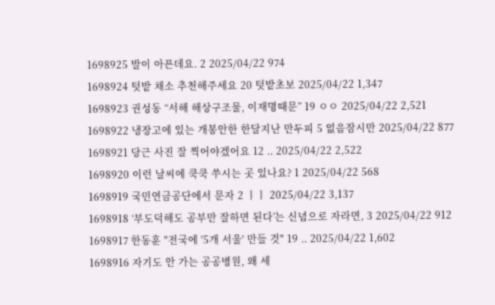1698925 발이 아픈데요. 2 2025/04/22 974
1698924 텃밭 채소 추천해주세요 20 텃밭초보 2025/04/22 1,347
1698923 권성동 “서해 해상구조물, 이재명때문” 19 ㅇㅇ 2025/04/22 2,521
1698922 냉장고에 있는 개봉안한 한달지난 만두피 5 없음잠시만 2025/04/22 877
1698921 당근 사진 잘 찍어야겠어요 12 .. 2025/04/22 2,522
1698920 이런 날씨에 쿡쿡 쑤시는 곳 있나요? 1 2025/04/22 568
1698919 국민연금공단에서 문자 2 ㅣㅣ 2025/04/22 3,137
1698918 ‘부도덕해도 공부만 잘하면 된다’는 신념으로 자라면, 3 2025/04/22 912
1698917 한동훈 "전국에 '5개 서울' 만들 것" 19 .. 2025/04/22 1,602
1698916 자기도 안 가는 공공병원, 왜 세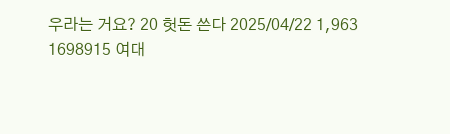우라는 거요? 20 헛돈 쓴다 2025/04/22 1,963
1698915 여대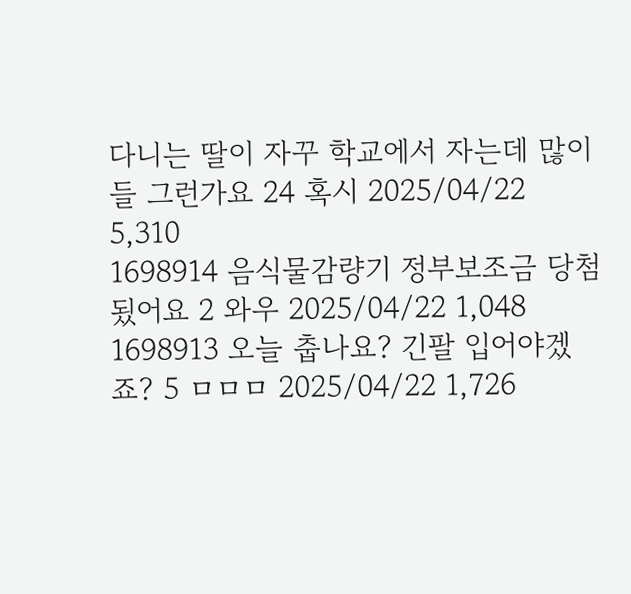다니는 딸이 자꾸 학교에서 자는데 많이들 그런가요 24 혹시 2025/04/22 5,310
1698914 음식물감량기 정부보조금 당첨됬어요 2 와우 2025/04/22 1,048
1698913 오늘 춥나요? 긴팔 입어야겠죠? 5 ㅁㅁㅁ 2025/04/22 1,726